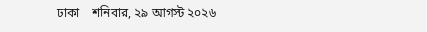ঢাকা    শনিবার, ২৯ আগস্ট ২০২৬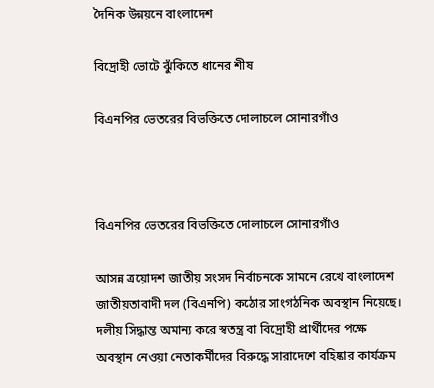দৈনিক উন্নয়নে বাংলাদেশ

বিদ্রোহী ভোটে ঝুঁকিতে ধানের শীষ

বিএনপির ভেতরের বিভক্তিতে দোলাচলে সোনারগাঁও



বিএনপির ভেতরের বিভক্তিতে দোলাচলে সোনারগাঁও

আসন্ন ত্রয়োদশ জাতীয় সংসদ নির্বাচনকে সামনে রেখে বাংলাদেশ জাতীয়তাবাদী দল (বিএনপি) কঠোর সাংগঠনিক অবস্থান নিয়েছে। দলীয় সিদ্ধান্ত অমান্য করে স্বতন্ত্র বা বিদ্রোহী প্রার্থীদের পক্ষে অবস্থান নেওয়া নেতাকর্মীদের বিরুদ্ধে সারাদেশে বহিষ্কার কার্যক্রম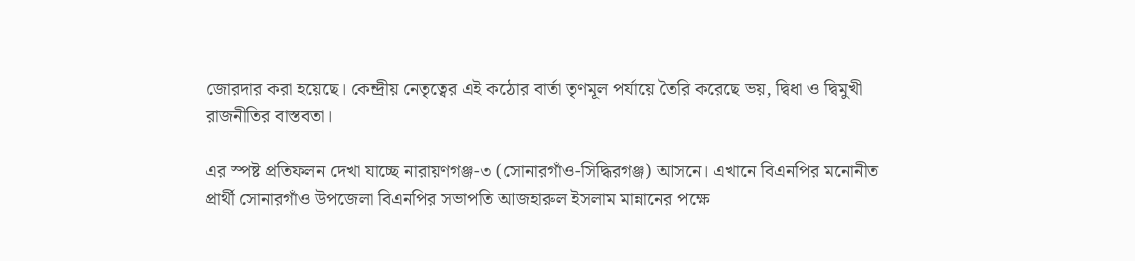জোরদার করা হয়েছে। কেন্দ্রীয় নেতৃত্বের এই কঠোর বার্তা তৃণমূল পর্যায়ে তৈরি করেছে ভয়, দ্বিধা ও দ্বিমুখী রাজনীতির বাস্তবতা।

এর স্পষ্ট প্রতিফলন দেখা যাচ্ছে নারায়ণগঞ্জ-৩ (সোনারগাঁও-সিদ্ধিরগঞ্জ) আসনে। এখানে বিএনপির মনোনীত প্রার্থী সোনারগাঁও উপজেলা বিএনপির সভাপতি আজহারুল ইসলাম মান্নানের পক্ষে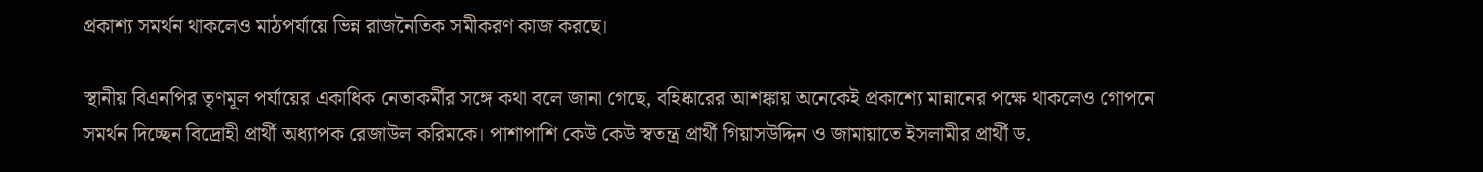প্রকাশ্য সমর্থন থাকলেও মাঠপর্যায়ে ভিন্ন রাজনৈতিক সমীকরণ কাজ করছে।

স্থানীয় বিএনপির তৃণমূল পর্যায়ের একাধিক নেতাকর্মীর সঙ্গে কথা বলে জানা গেছে, বহিষ্কারের আশঙ্কায় অনেকেই প্রকাশ্যে মান্নানের পক্ষে থাকলেও গোপনে সমর্থন দিচ্ছেন বিদ্রোহী প্রার্থী অধ্যাপক রেজাউল করিমকে। পাশাপাশি কেউ কেউ স্বতন্ত্র প্রার্থী গিয়াসউদ্দিন ও জামায়াতে ইসলামীর প্রার্থী ড.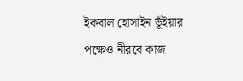ইকবাল হোসাইন ভূঁইয়ার পক্ষেও নীরবে কাজ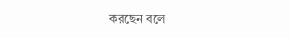করছেন বলে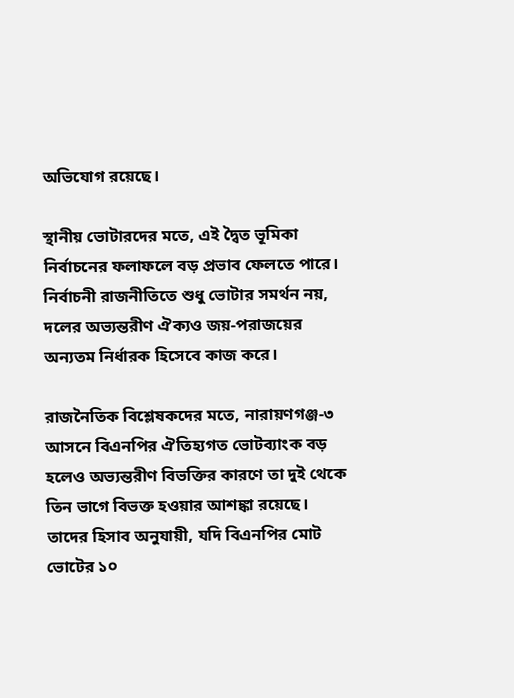অভিযোগ রয়েছে।

স্থানীয় ভোটারদের মতে, এই দ্বৈত ভূমিকা নির্বাচনের ফলাফলে বড় প্রভাব ফেলতে পারে। নির্বাচনী রাজনীতিতে শুধু ভোটার সমর্থন নয়, দলের অভ্যন্তরীণ ঐক্যও জয়-পরাজয়ের অন্যতম নির্ধারক হিসেবে কাজ করে।

রাজনৈতিক বিশ্লেষকদের মতে, নারায়ণগঞ্জ-৩ আসনে বিএনপির ঐতিহ্যগত ভোটব্যাংক বড় হলেও অভ্যন্তরীণ বিভক্তির কারণে তা দুই থেকে তিন ভাগে বিভক্ত হওয়ার আশঙ্কা রয়েছে। তাদের হিসাব অনুযায়ী, যদি বিএনপির মোট ভোটের ১০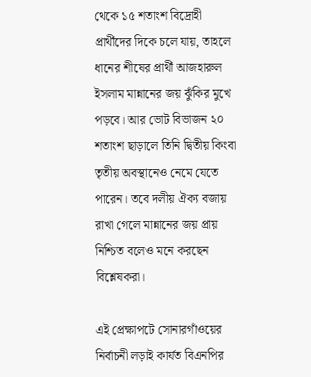থেকে ১৫ শতাংশ বিদ্রোহী প্রার্থীদের দিকে চলে যায়, তাহলে ধানের শীষের প্রার্থী আজহারুল ইসলাম মান্নানের জয় ঝুঁকির মুখে পড়বে। আর ভোট বিভাজন ২০ শতাংশ ছাড়ালে তিনি দ্বিতীয় কিংবা তৃতীয় অবস্থানেও নেমে যেতে পারেন। তবে দলীয় ঐক্য বজায় রাখা গেলে মান্নানের জয় প্রায় নিশ্চিত বলেও মনে করছেন বিশ্লেষকরা।

এই প্রেক্ষাপটে সোনারগাঁওয়ের নির্বাচনী লড়াই কার্যত বিএনপির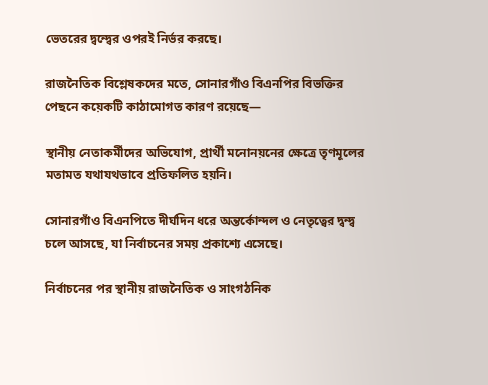ভেতরের দ্বন্দ্বের ওপরই নির্ভর করছে।

রাজনৈতিক বিশ্লেষকদের মতে, সোনারগাঁও বিএনপির বিভক্তির পেছনে কয়েকটি কাঠামোগত কারণ রয়েছে—

স্থানীয় নেতাকর্মীদের অভিযোগ, প্রার্থী মনোনয়নের ক্ষেত্রে তৃণমূলের মতামত যথাযথভাবে প্রতিফলিত হয়নি।

সোনারগাঁও বিএনপিতে দীর্ঘদিন ধরে অন্তর্কোন্দল ও নেতৃত্বের দ্বন্দ্ব চলে আসছে, যা নির্বাচনের সময় প্রকাশ্যে এসেছে।

নির্বাচনের পর স্থানীয় রাজনৈতিক ও সাংগঠনিক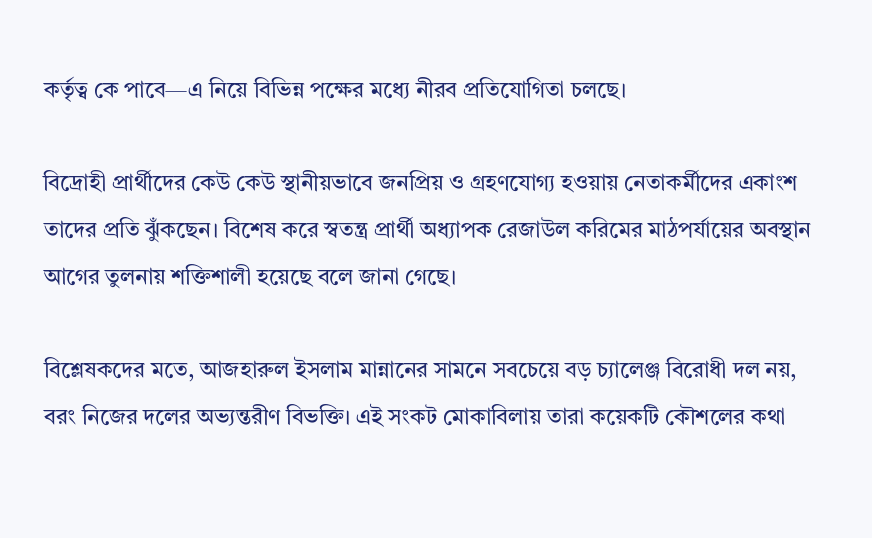কর্তৃত্ব কে পাবে—এ নিয়ে বিভিন্ন পক্ষের মধ্যে নীরব প্রতিযোগিতা চলছে।

বিদ্রোহী প্রার্থীদের কেউ কেউ স্থানীয়ভাবে জনপ্রিয় ও গ্রহণযোগ্য হওয়ায় নেতাকর্মীদের একাংশ তাদের প্রতি ঝুঁকছেন। বিশেষ করে স্বতন্ত্র প্রার্থী অধ্যাপক রেজাউল করিমের মাঠপর্যায়ের অবস্থান আগের তুলনায় শক্তিশালী হয়েছে বলে জানা গেছে।

বিশ্লেষকদের মতে, আজহারুল ইসলাম মান্নানের সামনে সবচেয়ে বড় চ্যালেঞ্জ বিরোধী দল নয়, বরং নিজের দলের অভ্যন্তরীণ বিভক্তি। এই সংকট মোকাবিলায় তারা কয়েকটি কৌশলের কথা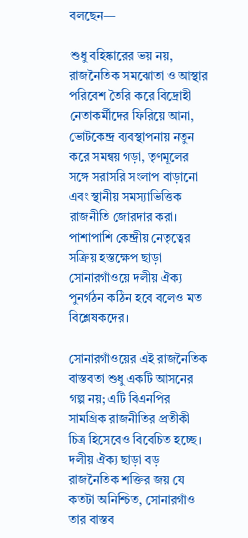বলছেন—

শুধু বহিষ্কারের ভয় নয়, রাজনৈতিক সমঝোতা ও আস্থার পরিবেশ তৈরি করে বিদ্রোহী নেতাকর্মীদের ফিরিয়ে আনা, ভোটকেন্দ্র ব্যবস্থাপনায় নতুন করে সমন্বয় গড়া, তৃণমূলের সঙ্গে সরাসরি সংলাপ বাড়ানো এবং স্থানীয় সমস্যাভিত্তিক রাজনীতি জোরদার করা। পাশাপাশি কেন্দ্রীয় নেতৃত্বের সক্রিয় হস্তক্ষেপ ছাড়া সোনারগাঁওয়ে দলীয় ঐক্য পুনর্গঠন কঠিন হবে বলেও মত বিশ্লেষকদের।

সোনারগাঁওয়ের এই রাজনৈতিক বাস্তবতা শুধু একটি আসনের গল্প নয়; এটি বিএনপির সামগ্রিক রাজনীতির প্রতীকী চিত্র হিসেবেও বিবেচিত হচ্ছে। দলীয় ঐক্য ছাড়া বড় রাজনৈতিক শক্তির জয় যে কতটা অনিশ্চিত, সোনারগাঁও তার বাস্তব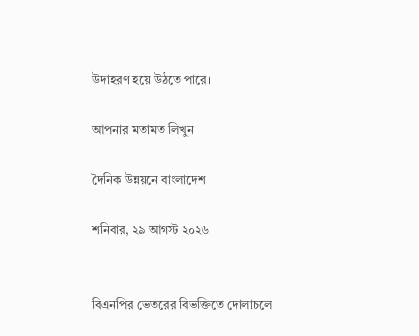উদাহরণ হয়ে উঠতে পারে।

আপনার মতামত লিখুন

দৈনিক উন্নয়নে বাংলাদেশ

শনিবার, ২৯ আগস্ট ২০২৬


বিএনপির ভেতরের বিভক্তিতে দোলাচলে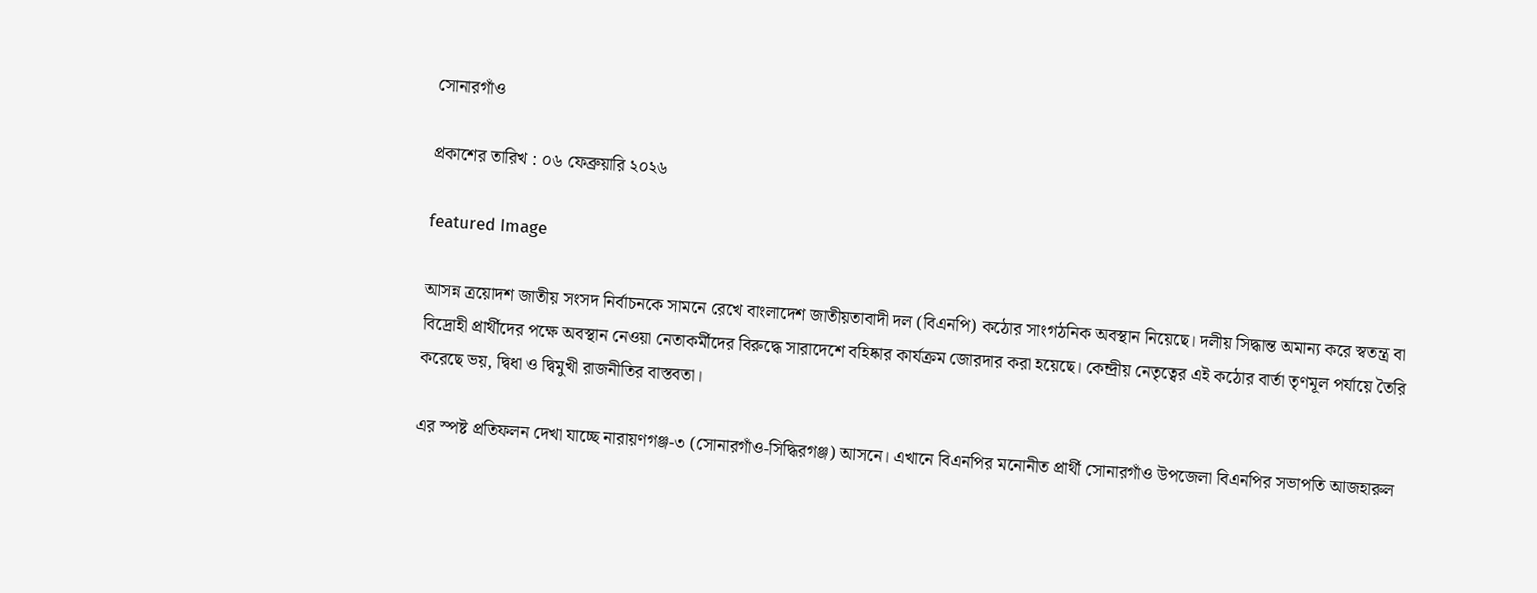সোনারগাঁও

প্রকাশের তারিখ : ০৬ ফেব্রুয়ারি ২০২৬

featured Image

আসন্ন ত্রয়োদশ জাতীয় সংসদ নির্বাচনকে সামনে রেখে বাংলাদেশ জাতীয়তাবাদী দল (বিএনপি) কঠোর সাংগঠনিক অবস্থান নিয়েছে। দলীয় সিদ্ধান্ত অমান্য করে স্বতন্ত্র বা বিদ্রোহী প্রার্থীদের পক্ষে অবস্থান নেওয়া নেতাকর্মীদের বিরুদ্ধে সারাদেশে বহিষ্কার কার্যক্রম জোরদার করা হয়েছে। কেন্দ্রীয় নেতৃত্বের এই কঠোর বার্তা তৃণমূল পর্যায়ে তৈরি করেছে ভয়, দ্বিধা ও দ্বিমুখী রাজনীতির বাস্তবতা।

এর স্পষ্ট প্রতিফলন দেখা যাচ্ছে নারায়ণগঞ্জ-৩ (সোনারগাঁও-সিদ্ধিরগঞ্জ) আসনে। এখানে বিএনপির মনোনীত প্রার্থী সোনারগাঁও উপজেলা বিএনপির সভাপতি আজহারুল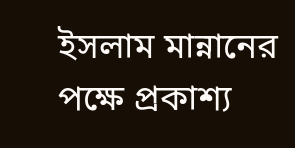ইসলাম মান্নানের পক্ষে প্রকাশ্য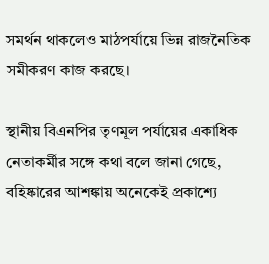সমর্থন থাকলেও মাঠপর্যায়ে ভিন্ন রাজনৈতিক সমীকরণ কাজ করছে।

স্থানীয় বিএনপির তৃণমূল পর্যায়ের একাধিক নেতাকর্মীর সঙ্গে কথা বলে জানা গেছে, বহিষ্কারের আশঙ্কায় অনেকেই প্রকাশ্যে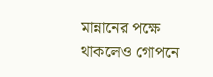মান্নানের পক্ষে থাকলেও গোপনে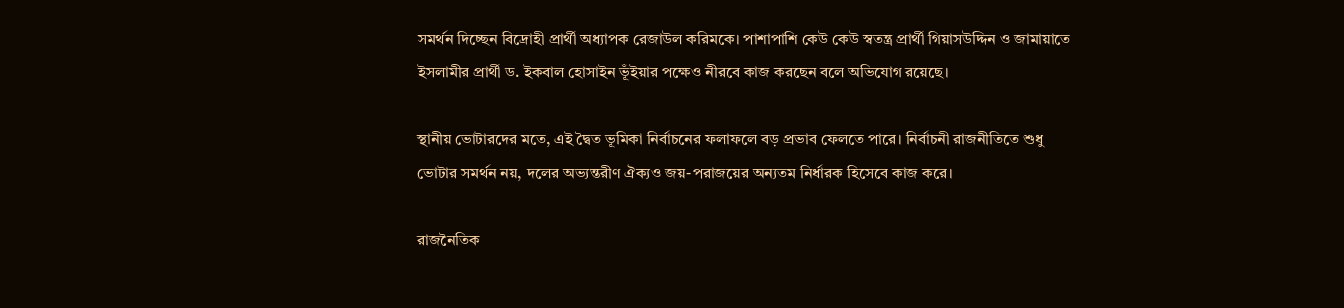সমর্থন দিচ্ছেন বিদ্রোহী প্রার্থী অধ্যাপক রেজাউল করিমকে। পাশাপাশি কেউ কেউ স্বতন্ত্র প্রার্থী গিয়াসউদ্দিন ও জামায়াতে ইসলামীর প্রার্থী ড. ইকবাল হোসাইন ভূঁইয়ার পক্ষেও নীরবে কাজ করছেন বলে অভিযোগ রয়েছে।

স্থানীয় ভোটারদের মতে, এই দ্বৈত ভূমিকা নির্বাচনের ফলাফলে বড় প্রভাব ফেলতে পারে। নির্বাচনী রাজনীতিতে শুধু ভোটার সমর্থন নয়, দলের অভ্যন্তরীণ ঐক্যও জয়-পরাজয়ের অন্যতম নির্ধারক হিসেবে কাজ করে।

রাজনৈতিক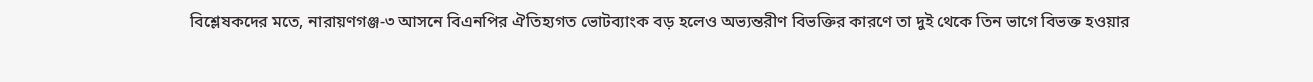বিশ্লেষকদের মতে, নারায়ণগঞ্জ-৩ আসনে বিএনপির ঐতিহ্যগত ভোটব্যাংক বড় হলেও অভ্যন্তরীণ বিভক্তির কারণে তা দুই থেকে তিন ভাগে বিভক্ত হওয়ার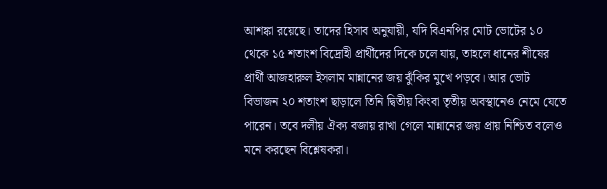আশঙ্কা রয়েছে। তাদের হিসাব অনুযায়ী, যদি বিএনপির মোট ভোটের ১০ থেকে ১৫ শতাংশ বিদ্রোহী প্রার্থীদের দিকে চলে যায়, তাহলে ধানের শীষের প্রার্থী আজহারুল ইসলাম মান্নানের জয় ঝুঁকির মুখে পড়বে। আর ভোট বিভাজন ২০ শতাংশ ছাড়ালে তিনি দ্বিতীয় কিংবা তৃতীয় অবস্থানেও নেমে যেতে পারেন। তবে দলীয় ঐক্য বজায় রাখা গেলে মান্নানের জয় প্রায় নিশ্চিত বলেও মনে করছেন বিশ্লেষকরা।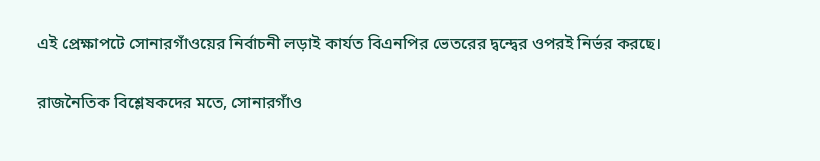এই প্রেক্ষাপটে সোনারগাঁওয়ের নির্বাচনী লড়াই কার্যত বিএনপির ভেতরের দ্বন্দ্বের ওপরই নির্ভর করছে।

রাজনৈতিক বিশ্লেষকদের মতে, সোনারগাঁও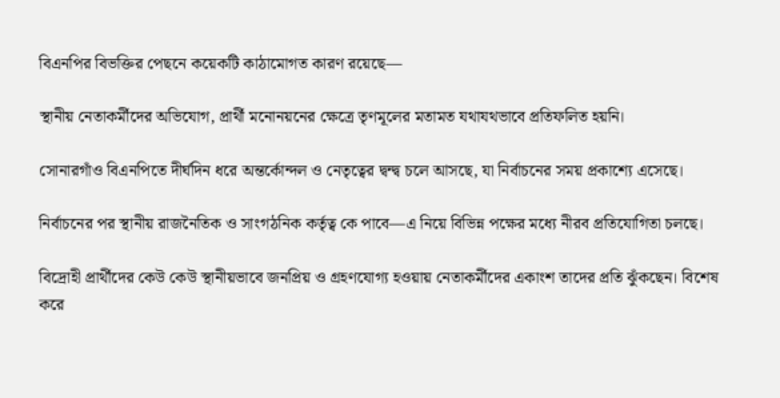বিএনপির বিভক্তির পেছনে কয়েকটি কাঠামোগত কারণ রয়েছে—

স্থানীয় নেতাকর্মীদের অভিযোগ, প্রার্থী মনোনয়নের ক্ষেত্রে তৃণমূলের মতামত যথাযথভাবে প্রতিফলিত হয়নি।

সোনারগাঁও বিএনপিতে দীর্ঘদিন ধরে অন্তর্কোন্দল ও নেতৃত্বের দ্বন্দ্ব চলে আসছে, যা নির্বাচনের সময় প্রকাশ্যে এসেছে।

নির্বাচনের পর স্থানীয় রাজনৈতিক ও সাংগঠনিক কর্তৃত্ব কে পাবে—এ নিয়ে বিভিন্ন পক্ষের মধ্যে নীরব প্রতিযোগিতা চলছে।

বিদ্রোহী প্রার্থীদের কেউ কেউ স্থানীয়ভাবে জনপ্রিয় ও গ্রহণযোগ্য হওয়ায় নেতাকর্মীদের একাংশ তাদের প্রতি ঝুঁকছেন। বিশেষ করে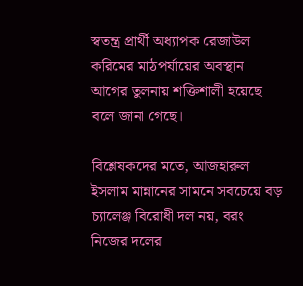স্বতন্ত্র প্রার্থী অধ্যাপক রেজাউল করিমের মাঠপর্যায়ের অবস্থান আগের তুলনায় শক্তিশালী হয়েছে বলে জানা গেছে।

বিশ্লেষকদের মতে, আজহারুল ইসলাম মান্নানের সামনে সবচেয়ে বড় চ্যালেঞ্জ বিরোধী দল নয়, বরং নিজের দলের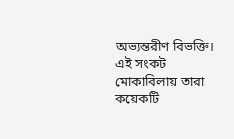অভ্যন্তরীণ বিভক্তি। এই সংকট মোকাবিলায় তারা কয়েকটি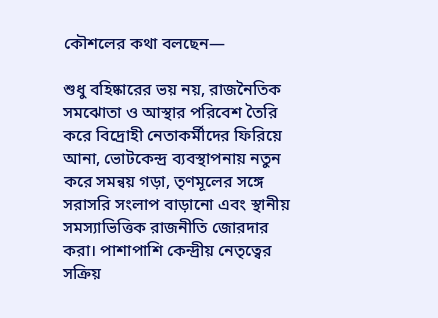কৌশলের কথা বলছেন—

শুধু বহিষ্কারের ভয় নয়, রাজনৈতিক সমঝোতা ও আস্থার পরিবেশ তৈরি করে বিদ্রোহী নেতাকর্মীদের ফিরিয়ে আনা, ভোটকেন্দ্র ব্যবস্থাপনায় নতুন করে সমন্বয় গড়া, তৃণমূলের সঙ্গে সরাসরি সংলাপ বাড়ানো এবং স্থানীয় সমস্যাভিত্তিক রাজনীতি জোরদার করা। পাশাপাশি কেন্দ্রীয় নেতৃত্বের সক্রিয়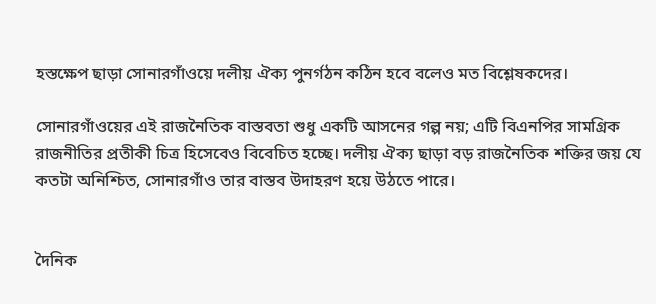হস্তক্ষেপ ছাড়া সোনারগাঁওয়ে দলীয় ঐক্য পুনর্গঠন কঠিন হবে বলেও মত বিশ্লেষকদের।

সোনারগাঁওয়ের এই রাজনৈতিক বাস্তবতা শুধু একটি আসনের গল্প নয়; এটি বিএনপির সামগ্রিক রাজনীতির প্রতীকী চিত্র হিসেবেও বিবেচিত হচ্ছে। দলীয় ঐক্য ছাড়া বড় রাজনৈতিক শক্তির জয় যে কতটা অনিশ্চিত, সোনারগাঁও তার বাস্তব উদাহরণ হয়ে উঠতে পারে।


দৈনিক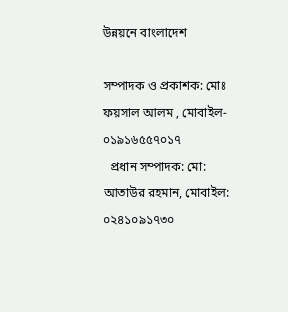উন্নয়নে বাংলাদেশ

সম্পাদক ও প্রকাশক: মোঃ ফয়সাল আলম , মোবাইল- ০১৯১৬৫৫৭০১৭
  প্রধান সম্পাদক: মো: আতাউর রহমান, মোবাইল: ০২৪১০৯১৭৩০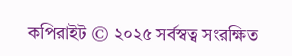কপিরাইট © ২০২৫ সর্বস্বত্ব সংরক্ষিত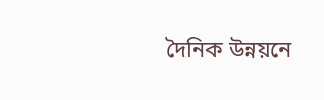দৈনিক উন্নয়নে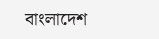বাংলাদেশ